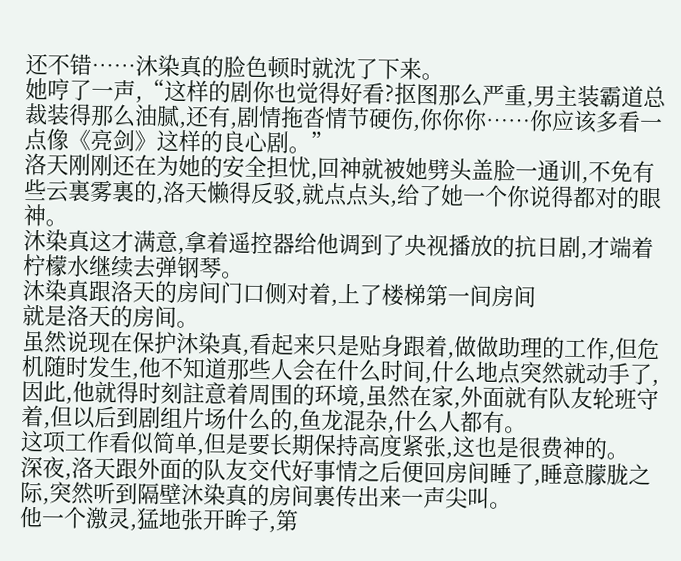还不错……沐染真的脸色顿时就沈了下来。
她哼了一声,“这样的剧你也觉得好看?抠图那么严重,男主装霸道总裁装得那么油腻,还有,剧情拖沓情节硬伤,你你你……你应该多看一点像《亮剑》这样的良心剧。”
洛天刚刚还在为她的安全担忧,回神就被她劈头盖脸一通训,不免有些云裏雾裏的,洛天懒得反驳,就点点头,给了她一个你说得都对的眼神。
沐染真这才满意,拿着遥控器给他调到了央视播放的抗日剧,才端着柠檬水继续去弹钢琴。
沐染真跟洛天的房间门口侧对着,上了楼梯第一间房间
就是洛天的房间。
虽然说现在保护沐染真,看起来只是贴身跟着,做做助理的工作,但危机随时发生,他不知道那些人会在什么时间,什么地点突然就动手了,因此,他就得时刻註意着周围的环境,虽然在家,外面就有队友轮班守着,但以后到剧组片场什么的,鱼龙混杂,什么人都有。
这项工作看似简单,但是要长期保持高度紧张,这也是很费神的。
深夜,洛天跟外面的队友交代好事情之后便回房间睡了,睡意朦胧之际,突然听到隔壁沐染真的房间裏传出来一声尖叫。
他一个激灵,猛地张开眸子,第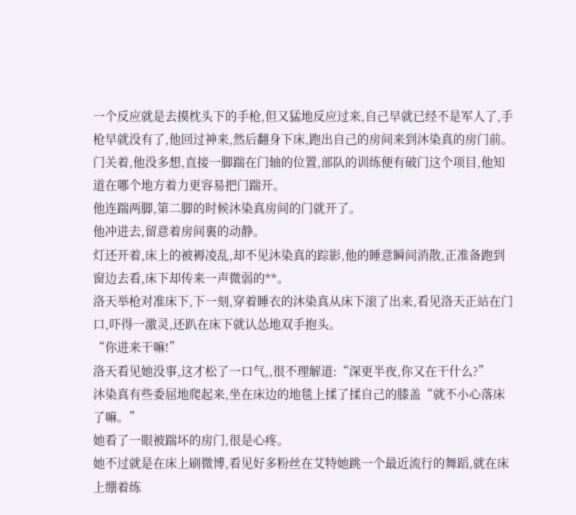一个反应就是去摸枕头下的手枪,但又猛地反应过来,自己早就已经不是军人了,手枪早就没有了,他回过神来,然后翻身下床,跑出自己的房间来到沐染真的房门前。
门关着,他没多想,直接一脚踹在门轴的位置,部队的训练便有破门这个项目,他知道在哪个地方着力更容易把门踹开。
他连踹两脚,第二脚的时候沐染真房间的门就开了。
他冲进去,留意着房间裏的动静。
灯还开着,床上的被褥凌乱,却不见沐染真的踪影,他的睡意瞬间消散,正准备跑到窗边去看,床下却传来一声微弱的**。
洛天举枪对准床下,下一刻,穿着睡衣的沐染真从床下滚了出来,看见洛天正站在门口,吓得一激灵,还趴在床下就认怂地双手抱头。
“你进来干嘛!”
洛天看见她没事,这才松了一口气,,很不理解道:“深更半夜,你又在干什么?”
沐染真有些委屈地爬起来,坐在床边的地毯上揉了揉自己的膝盖“就不小心落床了嘛。”
她看了一眼被踹坏的房门,很是心疼。
她不过就是在床上刷微博,看见好多粉丝在艾特她跳一个最近流行的舞蹈,就在床上绷着练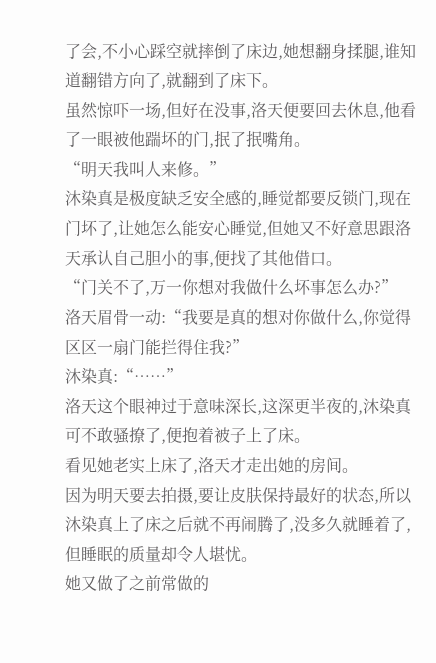了会,不小心踩空就摔倒了床边,她想翻身揉腿,谁知道翻错方向了,就翻到了床下。
虽然惊吓一场,但好在没事,洛天便要回去休息,他看了一眼被他踹坏的门,抿了抿嘴角。
“明天我叫人来修。”
沐染真是极度缺乏安全感的,睡觉都要反锁门,现在门坏了,让她怎么能安心睡觉,但她又不好意思跟洛天承认自己胆小的事,便找了其他借口。
“门关不了,万一你想对我做什么坏事怎么办?”
洛天眉骨一动:“我要是真的想对你做什么,你觉得区区一扇门能拦得住我?”
沐染真:“……”
洛天这个眼神过于意味深长,这深更半夜的,沐染真可不敢骚撩了,便抱着被子上了床。
看见她老实上床了,洛天才走出她的房间。
因为明天要去拍摄,要让皮肤保持最好的状态,所以沐染真上了床之后就不再闹腾了,没多久就睡着了,但睡眠的质量却令人堪忧。
她又做了之前常做的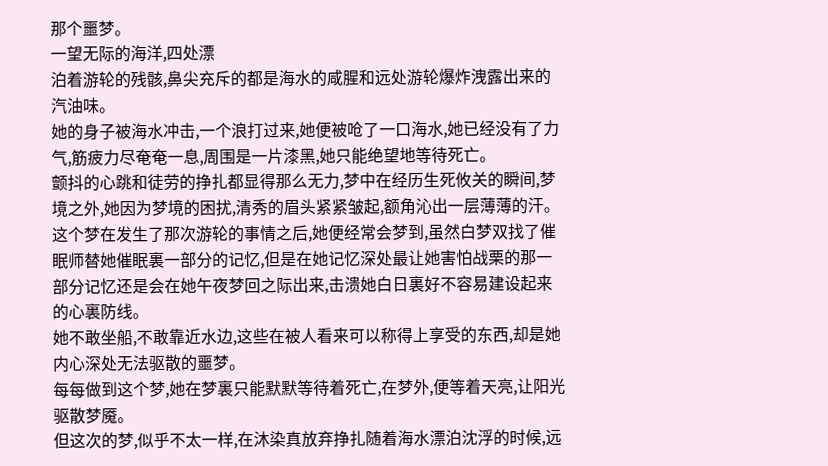那个噩梦。
一望无际的海洋,四处漂
泊着游轮的残骸,鼻尖充斥的都是海水的咸腥和远处游轮爆炸洩露出来的汽油味。
她的身子被海水冲击,一个浪打过来,她便被呛了一口海水,她已经没有了力气,筋疲力尽奄奄一息,周围是一片漆黑,她只能绝望地等待死亡。
颤抖的心跳和徒劳的挣扎都显得那么无力,梦中在经历生死攸关的瞬间,梦境之外,她因为梦境的困扰,清秀的眉头紧紧皱起,额角沁出一层薄薄的汗。
这个梦在发生了那次游轮的事情之后,她便经常会梦到,虽然白梦双找了催眠师替她催眠裏一部分的记忆,但是在她记忆深处最让她害怕战栗的那一部分记忆还是会在她午夜梦回之际出来,击溃她白日裏好不容易建设起来的心裏防线。
她不敢坐船,不敢靠近水边,这些在被人看来可以称得上享受的东西,却是她内心深处无法驱散的噩梦。
每每做到这个梦,她在梦裏只能默默等待着死亡,在梦外,便等着天亮,让阳光驱散梦魇。
但这次的梦,似乎不太一样,在沐染真放弃挣扎随着海水漂泊沈浮的时候,远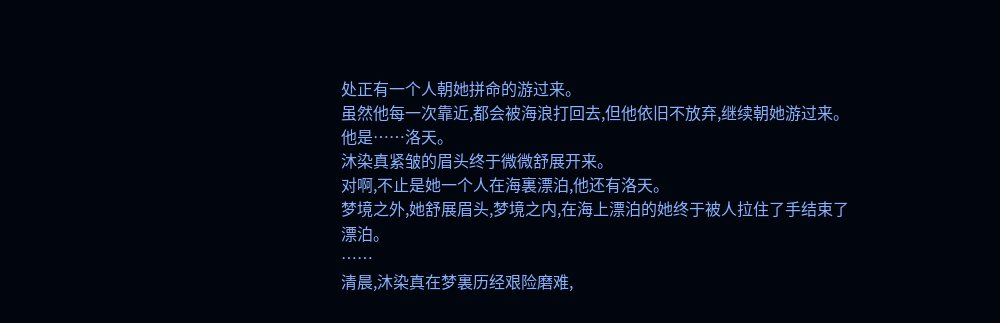处正有一个人朝她拼命的游过来。
虽然他每一次靠近,都会被海浪打回去,但他依旧不放弃,继续朝她游过来。
他是……洛天。
沐染真紧皱的眉头终于微微舒展开来。
对啊,不止是她一个人在海裏漂泊,他还有洛天。
梦境之外,她舒展眉头,梦境之内,在海上漂泊的她终于被人拉住了手结束了漂泊。
……
清晨,沐染真在梦裏历经艰险磨难,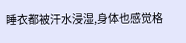睡衣都被汗水浸湿,身体也感觉格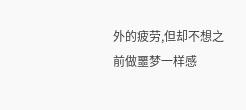外的疲劳,但却不想之前做噩梦一样感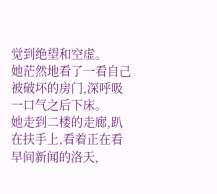觉到绝望和空虚。
她茫然地看了一看自己被破坏的房门,深呼吸一口气之后下床。
她走到二楼的走廊,趴在扶手上,看着正在看早间新闻的洛天,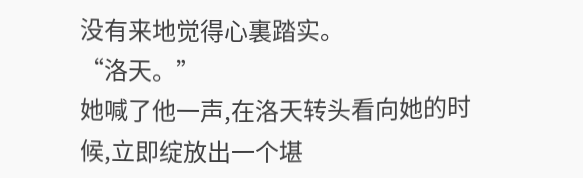没有来地觉得心裏踏实。
“洛天。”
她喊了他一声,在洛天转头看向她的时候,立即绽放出一个堪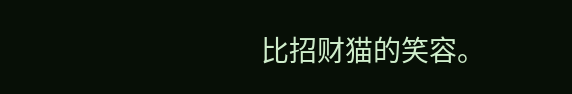比招财猫的笑容。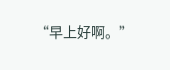“早上好啊。”